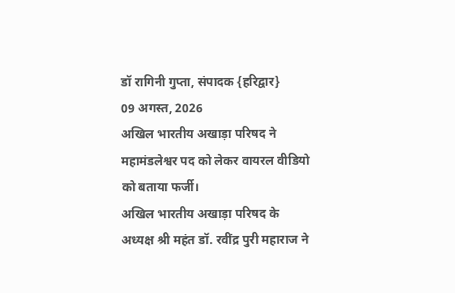डॉ रागिनी गुप्ता, संपादक {हरिद्वार}
09 अगस्त, 2026
अखिल भारतीय अखाड़ा परिषद ने महामंडलेश्वर पद को लेकर वायरल वीडियो को बताया फर्जी।
अखिल भारतीय अखाड़ा परिषद के अध्यक्ष श्री महंत डॉ. रवींद्र पुरी महाराज ने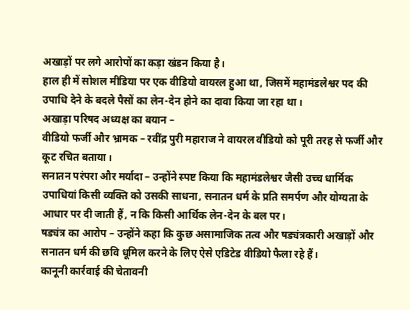अखाड़ों पर लगे आरोपों का कड़ा खंडन किया है।
हाल ही में सोशल मीडिया पर एक वीडियो वायरल हुआ था, जिसमें महामंडलेश्वर पद की उपाधि देने के बदले पैसों का लेन-देन होने का दावा किया जा रहा था।
अखाड़ा परिषद अध्यक्ष का बयान –
वीडियो फर्जी और भ्रामक – रवींद्र पुरी महाराज ने वायरल वीडियो को पूरी तरह से फर्जी और कूट रचित बताया।
सनातन परंपरा और मर्यादा – उन्होंने स्पष्ट किया कि महामंडलेश्वर जैसी उच्च धार्मिक उपाधियां किसी व्यक्ति को उसकी साधना, सनातन धर्म के प्रति समर्पण और योग्यता के आधार पर दी जाती हैं, न कि किसी आर्थिक लेन-देन के बल पर।
षड्यंत्र का आरोप – उन्होंने कहा कि कुछ असामाजिक तत्व और षड्यंत्रकारी अखाड़ों और सनातन धर्म की छवि धूमिल करने के लिए ऐसे एडिटेड वीडियो फैला रहे हैं।
कानूनी कार्रवाई की चेतावनी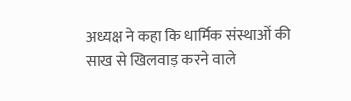अध्यक्ष ने कहा कि धार्मिक संस्थाओं की साख से खिलवाड़ करने वाले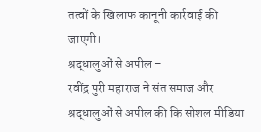तत्वों के खिलाफ कानूनी कार्रवाई की जाएगी।
श्रद्धालुओं से अपील –
रवींद्र पुरी महाराज ने संत समाज और श्रद्धालुओं से अपील की कि सोशल मीडिया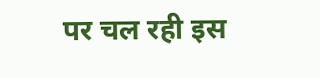पर चल रही इस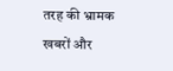तरह की भ्रामक खबरों और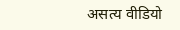असत्य वीडियो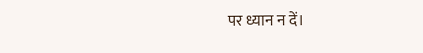पर ध्यान न दें।